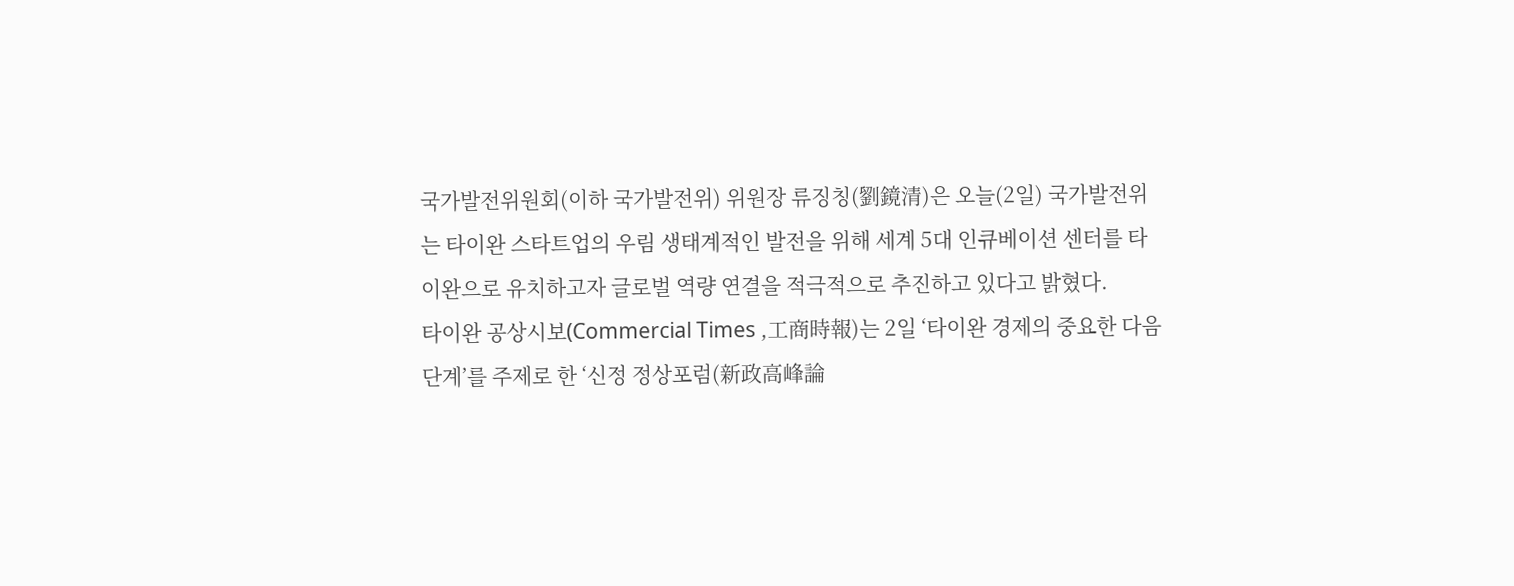국가발전위원회(이하 국가발전위) 위원장 류징칭(劉鏡清)은 오늘(2일) 국가발전위는 타이완 스타트업의 우림 생태계적인 발전을 위해 세계 5대 인큐베이션 센터를 타이완으로 유치하고자 글로벌 역량 연결을 적극적으로 추진하고 있다고 밝혔다.
타이완 공상시보(Commercial Times ,工商時報)는 2일 ‘타이완 경제의 중요한 다음 단계’를 주제로 한 ‘신정 정상포럼(新政高峰論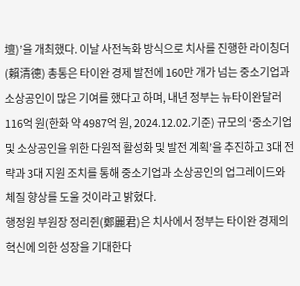壇)’을 개최했다. 이날 사전녹화 방식으로 치사를 진행한 라이칭더(賴清德) 총통은 타이완 경제 발전에 160만 개가 넘는 중소기업과 소상공인이 많은 기여를 했다고 하며, 내년 정부는 뉴타이완달러 116억 원(한화 약 4987억 원, 2024.12.02.기준) 규모의 ‘중소기업 및 소상공인을 위한 다원적 활성화 및 발전 계획’을 추진하고 3대 전략과 3대 지원 조치를 통해 중소기업과 소상공인의 업그레이드와 체질 향상를 도울 것이라고 밝혔다.
행정원 부원장 정리쥔(鄭麗君)은 치사에서 정부는 타이완 경제의 혁신에 의한 성장을 기대한다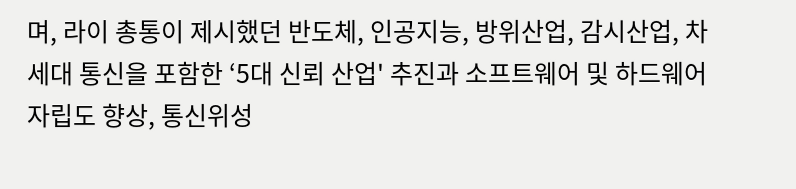며, 라이 총통이 제시했던 반도체, 인공지능, 방위산업, 감시산업, 차세대 통신을 포함한 ‘5대 신뢰 산업' 추진과 소프트웨어 및 하드웨어 자립도 향상, 통신위성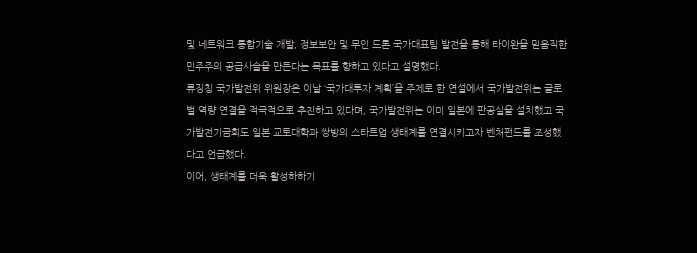및 네트워크 통합기술 개발, 정보보안 및 무인 드론 국가대표팀 발전을 통해 타이완을 믿음직한 민주주의 공급사슬을 만든다는 목표를 향하고 있다고 설명했다.
류징칭 국가발전위 위원장은 이날 ‘국가대투자 계획’을 주제로 한 연설에서 국가발전위는 글로벌 역량 연결을 적극적으로 추진하고 있다며, 국가발전위는 이미 일본에 판공실을 설치했고 국가발전기금회도 일본 교토대학과 쌍방의 스타트업 생태계를 연결시키고자 벤처펀드를 조성했다고 언급했다.
이어, 생태계를 더욱 활성하하기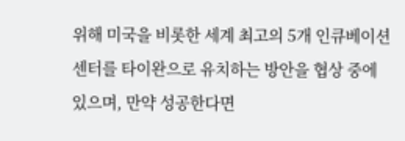위해 미국을 비롯한 세계 최고의 5개 인큐베이션 센터를 타이완으로 유치하는 방안을 협상 중에 있으며, 만약 성공한다면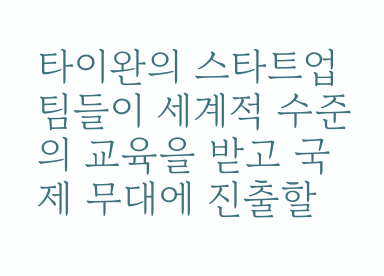타이완의 스타트업 팀들이 세계적 수준의 교육을 받고 국제 무대에 진출할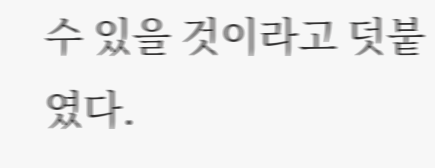수 있을 것이라고 덧붙였다.